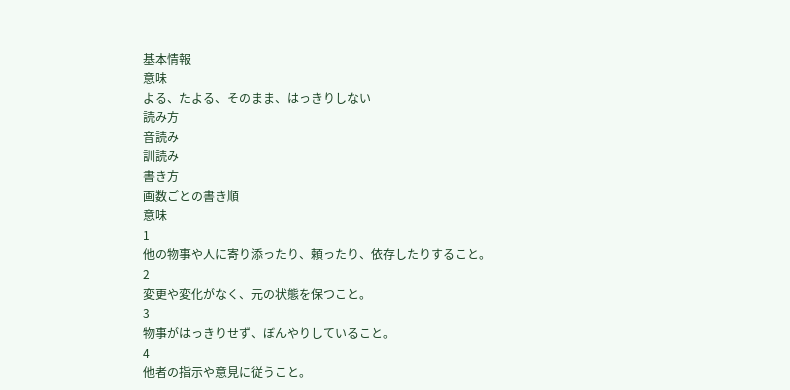基本情報
意味
よる、たよる、そのまま、はっきりしない
読み方
音読み
訓読み
書き方
画数ごとの書き順
意味
1
他の物事や人に寄り添ったり、頼ったり、依存したりすること。
2
変更や変化がなく、元の状態を保つこと。
3
物事がはっきりせず、ぼんやりしていること。
4
他者の指示や意見に従うこと。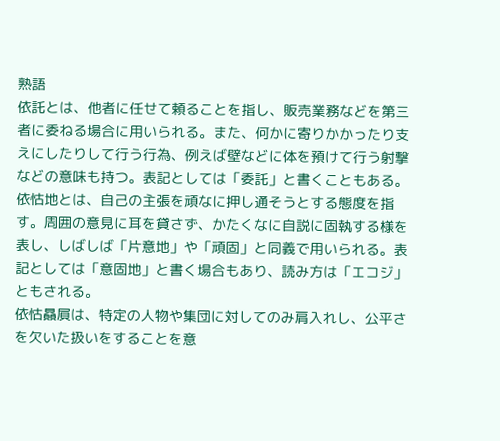熟語
依託とは、他者に任せて頼ることを指し、販売業務などを第三者に委ねる場合に用いられる。また、何かに寄りかかったり支えにしたりして行う行為、例えば壁などに体を預けて行う射撃などの意味も持つ。表記としては「委託」と書くこともある。
依怙地とは、自己の主張を頑なに押し通そうとする態度を指す。周囲の意見に耳を貸さず、かたくなに自説に固執する様を表し、しばしば「片意地」や「頑固」と同義で用いられる。表記としては「意固地」と書く場合もあり、読み方は「エコジ」ともされる。
依怙贔屓は、特定の人物や集団に対してのみ肩入れし、公平さを欠いた扱いをすることを意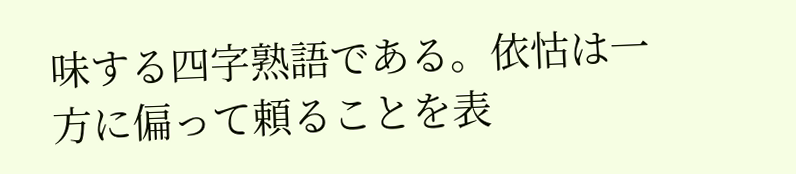味する四字熟語である。依怙は一方に偏って頼ることを表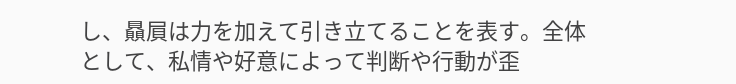し、贔屓は力を加えて引き立てることを表す。全体として、私情や好意によって判断や行動が歪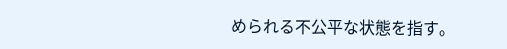められる不公平な状態を指す。